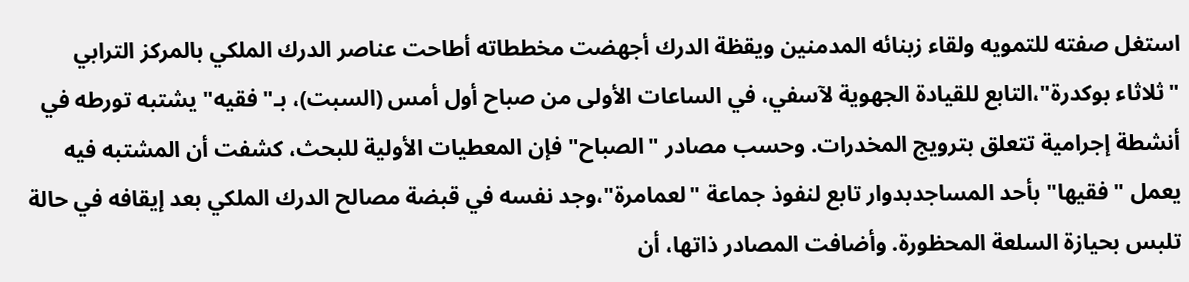استغل صفته للتمويه ولقاء زبنائه المدمنين ويقظة الدرك أجهضت مخططاته أطاحت عناصر الدرك الملكي بالمركز الترابي "ثلاثاء بوكدرة"،التابع للقيادة الجهوية لآسفي، في الساعات الأولى من صباح أول أمس (السبت)، بـ"فقيه" يشتبه تورطه في أنشطة إجرامية تتعلق بترويج المخدرات. وحسب مصادر "الصباح" فإن المعطيات الأولية للبحث، كشفت أن المشتبه فيه يعمل "فقيها" بأحد المساجدبدوار تابع لنفوذ جماعة "لعمامرة"،وجد نفسه في قبضة مصالح الدرك الملكي بعد إيقافه في حالة تلبس بحيازة السلعة المحظورة. وأضافت المصادر ذاتها، أن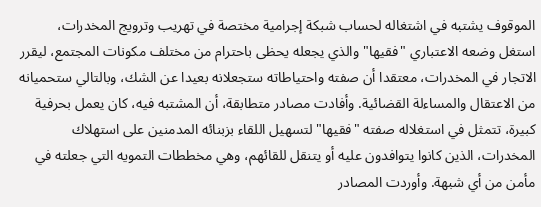الموقوف يشتبه في اشتغاله لحساب شبكة إجرامية مختصة في تهريب وترويج المخدرات، استغل وضعه الاعتباري "فقيها" والذي يجعله يحظى باحترام من مختلف مكونات المجتمع، ليقرر الاتجار في المخدرات، معتقدا أن صفته واحتياطاته ستجعلانه بعيدا عن الشك، وبالتالي ستحميانه من الاعتقال والمساءلة القضائية. وأفادت مصادر متطابقة، أن المشتبه فيه، كان يعمل بحرفية كبيرة، تتمثل في استغلاله صفته "فقيها" لتسهيل اللقاء بزبنائه المدمنين على استهلاك المخدرات، الذين كانوا يتوافدون عليه أو يتنقل للقائهم، وهي مخططات التمويه التي جعلته في مأمن من أي شبهة. وأوردت المصادر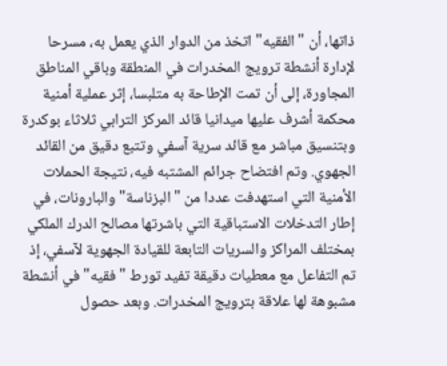ذاتها، أن "الفقيه" اتخذ من الدوار الذي يعمل به، مسرحا لإدارة أنشطة ترويج المخدرات في المنطقة وباقي المناطق المجاورة، إلى أن تمت الإطاحة به متلبسا، إثر عملية أمنية محكمة أشرف عليها ميدانيا قائد المركز الترابي ثلاثاء بوكدرة وبتنسيق مباشر مع قائد سرية آسفي وتتبع دقيق من القائد الجهوي. وتم افتضاح جرائم المشتبه فيه، نتيجة الحملات الأمنية التي استهدفت عددا من "البزناسة" والبارونات، في إطار التدخلات الاستباقية التي باشرتها مصالح الدرك الملكي بمختلف المراكز والسريات التابعة للقيادة الجهوية لآسفي، إذ تم التفاعل مع معطيات دقيقة تفيد تورط "فقيه" في أنشطة مشبوهة لها علاقة بترويج المخدرات. وبعد حصول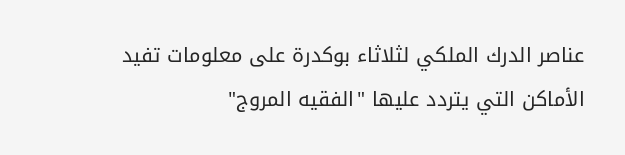عناصر الدرك الملكي لثلاثاء بوكدرة على معلومات تفيد الأماكن التي يتردد عليها "الفقيه المروج"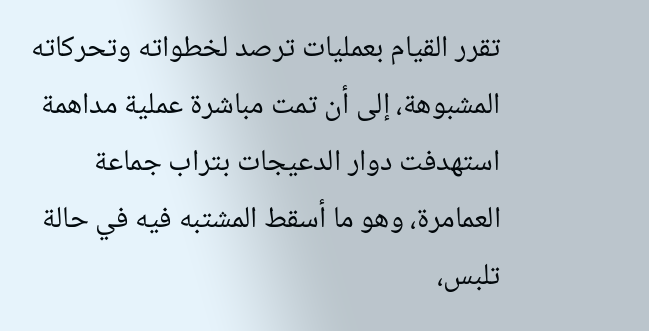تقرر القيام بعمليات ترصد لخطواته وتحركاته المشبوهة، إلى أن تمت مباشرة عملية مداهمة استهدفت دوار الدعيجات بتراب جماعة العمامرة، وهو ما أسقط المشتبه فيه في حالة تلبس،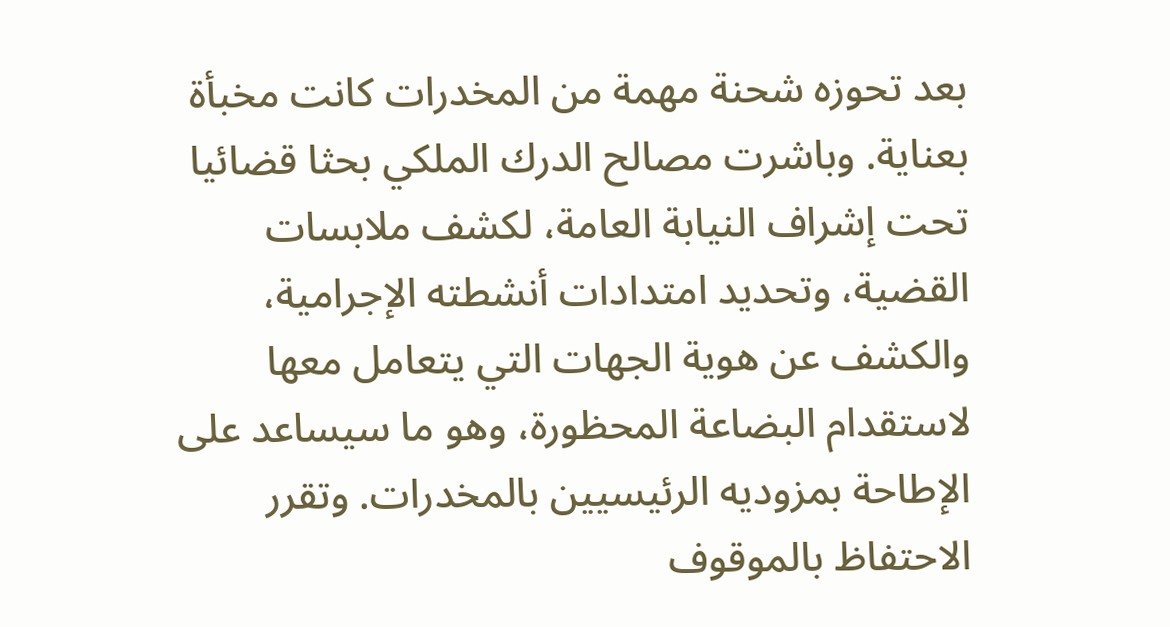بعد تحوزه شحنة مهمة من المخدرات كانت مخبأة بعناية. وباشرت مصالح الدرك الملكي بحثا قضائيا تحت إشراف النيابة العامة، لكشف ملابسات القضية، وتحديد امتدادات أنشطته الإجرامية، والكشف عن هوية الجهات التي يتعامل معها لاستقدام البضاعة المحظورة، وهو ما سيساعد على الإطاحة بمزوديه الرئيسيين بالمخدرات. وتقرر الاحتفاظ بالموقوف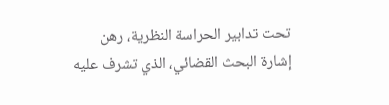تحت تدابير الحراسة النظرية، رهن إشارة البحث القضائي، الذي تشرف عليه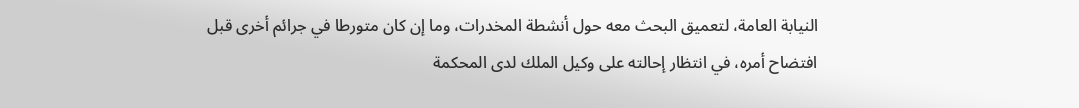النيابة العامة، لتعميق البحث معه حول أنشطة المخدرات، وما إن كان متورطا في جرائم أخرى قبل افتضاح أمره، في انتظار إحالته على وكيل الملك لدى المحكمة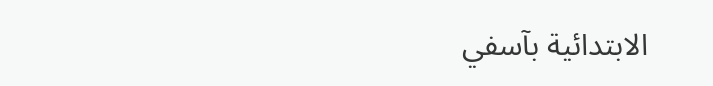الابتدائية بآسفي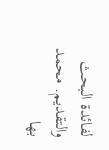لفائدة البحث والتقديم. محمد بها